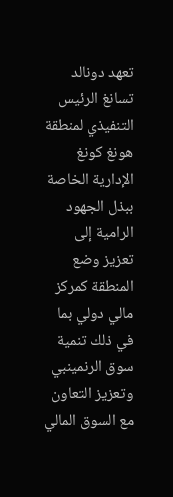تعهد دونالد تسانغ الرئيس التنفيذي لمنطقة هونغ كونغ الإدارية الخاصة ببذل الجهود الرامية إلى تعزيز وضع المنطقة كمركز مالي دولي بما في ذلك تنمية سوق الرنمينبي وتعزيز التعاون مع السوق المالي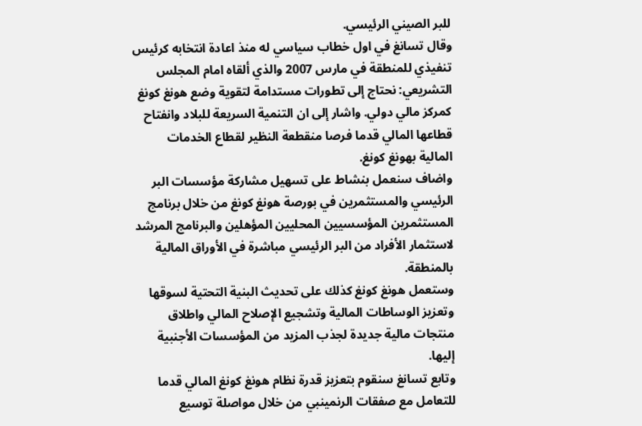للبر الصيني الرئيسي.
وقال تسانغ في اول خطاب سياسي له منذ اعادة انتخابه كرئيس تنفيذي للمنطقة في مارس 2007 والذي ألقاه امام المجلس التشريعي: نحتاج إلى تطورات مستدامة لتقوية وضع هونغ كونغ كمركز مالي دولي. واشار إلى ان التنمية السريعة للبلاد وانفتاح قطاعها المالي قدما فرصا منقطعة النظير لقطاع الخدمات المالية بهونغ كونغ.
واضاف سنعمل بنشاط على تسهيل مشاركة مؤسسات البر الرئيسي والمستثمرين في بورصة هونغ كونغ من خلال برنامج المستثمرين المؤسسيين المحليين المؤهلين والبرنامج المرشد لاستثمار الأفراد من البر الرئيسي مباشرة في الأوراق المالية بالمنطقة.
وستعمل هونغ كونغ كذلك على تحديث البنية التحتية لسوقها وتعزيز الوساطات المالية وتشجيع الإصلاح المالي واطلاق منتجات مالية جديدة لجذب المزيد من المؤسسات الأجنبية إليها.
وتابع تسانغ سنقوم بتعزيز قدرة نظام هونغ كونغ المالي قدما للتعامل مع صفقات الرنمينبي من خلال مواصلة توسيع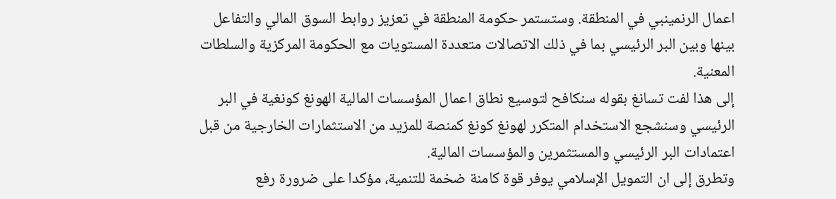اعمال الرنمينبي في المنطقة. وستستمر حكومة المنطقة في تعزيز روابط السوق المالي والتفاعل بينها وبين البر الرئيسي بما في ذلك الاتصالات متعددة المستويات مع الحكومة المركزية والسلطات المعنية.
إلى هذا لفت تسانغ بقوله سنكافح لتوسيع نطاق اعمال المؤسسات المالية الهونغ كونغية في البر الرئيسي وسنشجع الاستخدام المتكرر لهونغ كونغ كمنصة للمزيد من الاستثمارات الخارجية من قبل اعتمادات البر الرئيسي والمستثمرين والمؤسسات المالية.
وتطرق إلى ان التمويل الإسلامي يوفر قوة كامنة ضخمة للتنمية، مؤكدا على ضرورة رفع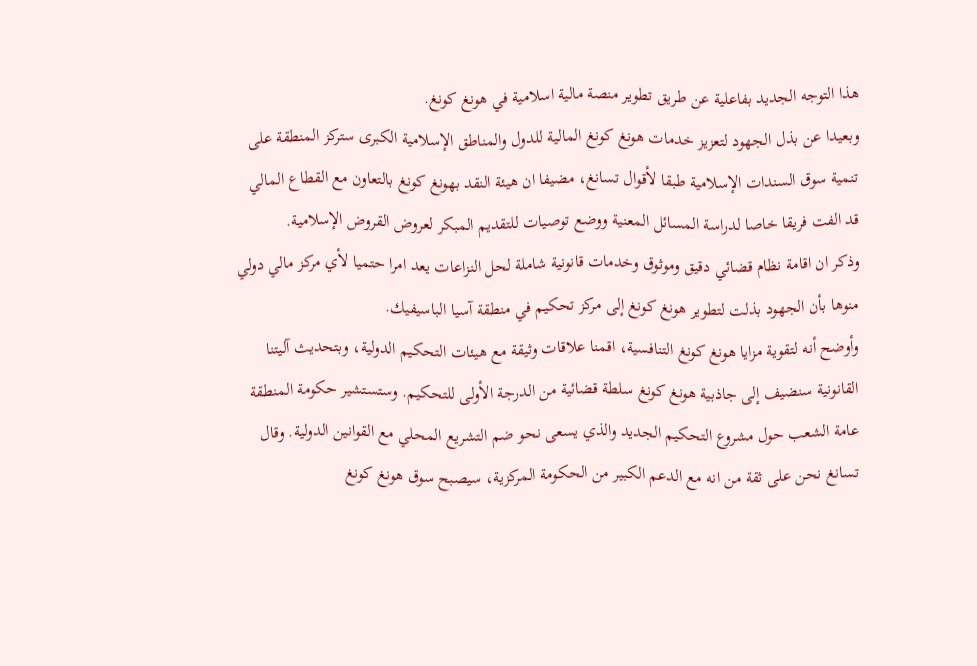هذا التوجه الجديد بفاعلية عن طريق تطوير منصة مالية اسلامية في هونغ كونغ.
وبعيدا عن بذل الجهود لتعزيز خدمات هونغ كونغ المالية للدول والمناطق الإسلامية الكبرى ستركز المنطقة على تنمية سوق السندات الإسلامية طبقا لأقوال تسانغ، مضيفا ان هيئة النقد بهونغ كونغ بالتعاون مع القطاع المالي قد الفت فريقا خاصا لدراسة المسائل المعنية ووضع توصيات للتقديم المبكر لعروض القروض الإسلامية.
وذكر ان اقامة نظام قضائي دقيق وموثوق وخدمات قانونية شاملة لحل النزاعات يعد امرا حتميا لأي مركز مالي دولي منوها بأن الجهود بذلت لتطوير هونغ كونغ إلى مركز تحكيم في منطقة آسيا الباسيفيك.
وأوضح أنه لتقوية مزايا هونغ كونغ التنافسية، اقمنا علاقات وثيقة مع هيئات التحكيم الدولية، وبتحديث آليتنا القانونية سنضيف إلى جاذبية هونغ كونغ سلطة قضائية من الدرجة الأولى للتحكيم. وستستشير حكومة المنطقة عامة الشعب حول مشروع التحكيم الجديد والذي يسعى نحو ضم التشريع المحلي مع القوانين الدولية. وقال تسانغ نحن على ثقة من انه مع الدعم الكبير من الحكومة المركزية، سيصبح سوق هونغ كونغ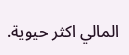المالي اكثر حيوية.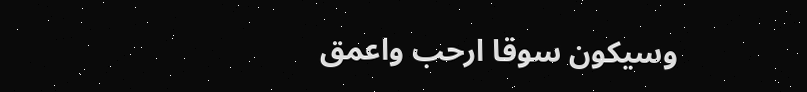وسيكون سوقا ارحب واعمق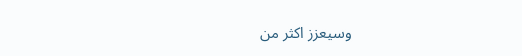وسيعزز اكثر من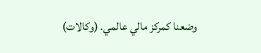وضعنا كمركز مالي عالمي. (وكالات)